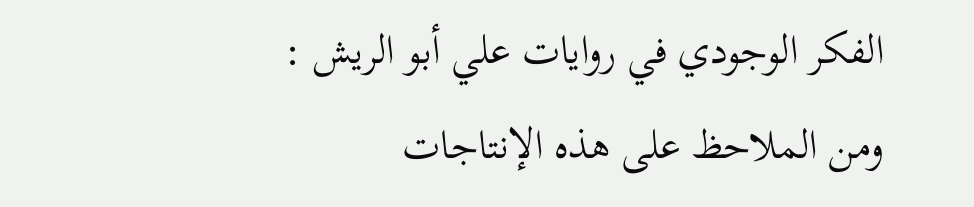الفكر الوجودي في روايات علي أبو الريش :
ومن الملاحظ على هذه الإنتاجات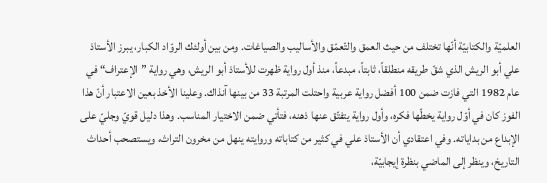العلميّة والكتابيّة أنّها تختلف من حيث العمق والتّعمّق والأساليب والصياغات. ومن بين أولئك الروّاد الكبار، يبرز الأستاذ علي أبو الريش الذي شقّ طريقه منطلقاً، ثابتاً، مبدعاً، منذ أول رواية ظهرت للأستاذ أبو الريش، وهي رواية ”الإعتراف“ في عام 1982 التي فازت ضمن 100 أفضل رواية عربية واحتلت المرتبة 33 من بينها آنذاك. وعلينا الأخذ بعين الاعتبار أنّ هذا الفوز كان في أوّل رواية يخطّها فكره، وأول رواية يتفتّق عنها ذهنه، فتأتي ضمن الاختيار المناسب. وهذا دليل قويّ وجليّ على الإبداع من بداياته. وفي اعتقادي أن الأستاذ علي في كثير من كتاباته وروايته ينهل من مخرون التراث، ويستصحب أحداث التاريخ، وينظر إلى الماضي بنظرة إيجابيّة،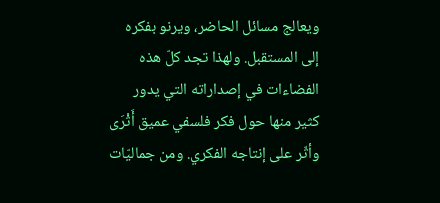ويعالج مسائل الحاضر، ويرنو بفكره إلى المستقبل. ولهذا تجد كلّ هذه الفضاءات في إصداراته التي يدور كثير منها حول فكر فلسفي عميق أَثْرَى وأثّر على إنتاجه الفكري. ومن جماليّات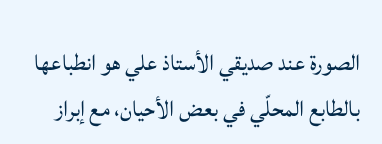الصورة عند صديقي الأستاذ علي هو انطباعها بالطابع المحلّي في بعض الأحيان، مع إبراز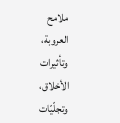ملامح العروبة، وتأثيرات الأخلاق، وتجلّيّات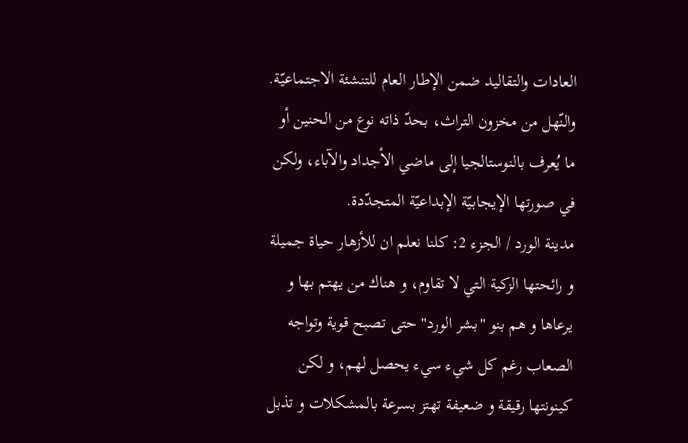العادات والتقاليد ضمن الإطار العام للتنشئة الاجتماعيّة. والنّهل من مخزون التراث، بحدّ ذاته نوع من الحنين أو ما يُعرف بالنوستالجيا إلى ماضي الأجداد والآباء، ولكن في صورتها الإيجابيّة الإبداعيّة المتجدّدة.
مدينة الورد / الجزء 2: كلنا نعلم ان للأزهار حياة جميلة و رائحتها الزكية التي لا تقاوم، و هناك من يهتم بها و يرعاها و هم بنو "بشر الورد" حتى تصبح قوية وتواجه الصعاب رغم كل شيء سيء يحصل لهم، و لكن كينونتها رقيقة و ضعيفة تهتز بسرعة بالمشكلات و تذبل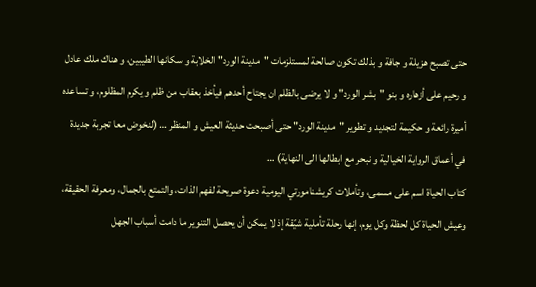حتى تصبح هزيلة و جافة و بذلك تكون صالحة لمستلزمات "مدينة الورد" الخلابة و سكانها الطيبين، و هناك ملك عادل و رحيم على أزهاره و بنو "بشر الورد" و لا يرضى بالظلم ان يجتاح أحدهم فيأخذ بعقاب من ظلم و يكرم المظلوم، و تساعده أميرة رائعة و حكيمة لتجديد و تطوير "مدينة الورد" حتى أصبحت حديثة العيش و المنظر … (لنخوض معا تجربة جديدة في أعماق الرواية الخيالية و نبحر مع ابطالها الى النهاية) …
كتاب الحياة اسم على مسمى، وتأملات كريشنامورتي اليومية دعوة صريحة لفهم الذات، والتمتع بالجمال، ومعرفة الحقيقة، وعيش الحياة كل لحظة وكل يوم، إنها رحلة تأملية شيّقة إذ لا يمكن أن يحصل التنوير ما دامت أسباب الجهل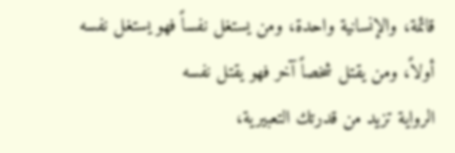قائمة، والإنسانية واحدة، ومن يستغل نفساً فهو يستغل نفسه أولاً، ومن يقتل شخصاً آخر فهو يقتل نفسه
الرواية تزيد من قدرتك التعبيرية،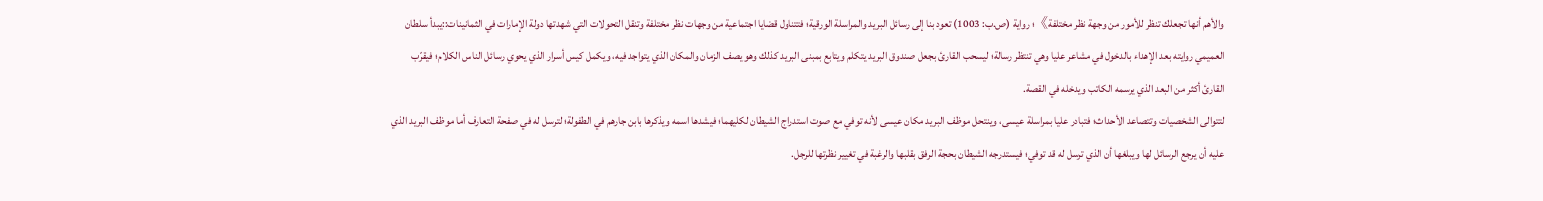والأهم أنها تجعلك تنظر للأمور من وجهة نظر مختلفة》؛ رواية (ص.ب: 1003) تعود بنا إلى رسائل البريد والمراسلة الورقية؛ فتتناول قضايا اجتماعية من وجهات نظر مختلفة وتنقل التحولات التي شهدتها دولة الإمارات في الثمانينات::يبدأ سلطان العميمي روايته بعد الإهداء بالدخول في مشاعر عليا وهي تنتظر رسالة؛ ليسحب القارئ بجعل صندوق البريد يتكلم ويتابع بمبنى البريد كذلك وهو يصف الزمان والمكان الذي يتواجد فيه، ويكمل كيس أسرار الذي يحوي رسائل الناس الكلام؛ فيقرّب القارئ أكثر من البعد الذي يرسمه الكاتب ويدخله في القصة.
لتتوالى الشخصيات وتتصاعد الأحداث؛ فتبادر عليا بمراسلة عيسى، وينتحل موظف البريد مكان عيسى لأنه توفي مع صوت استدراج الشيطان لكليهما؛ فيشدها اسمه ويذكرها بابن جارهم في الطفولة؛ لترسل له في صفحة التعارف أما موظف البريد الذي عليه أن يرجع الرسائل لها ويبلغها أن الذي ترسل له قد توفي؛ فيستدرجه الشيطان بحجة الرفق بقلبها والرغبة في تغيير نظرتها للرجل.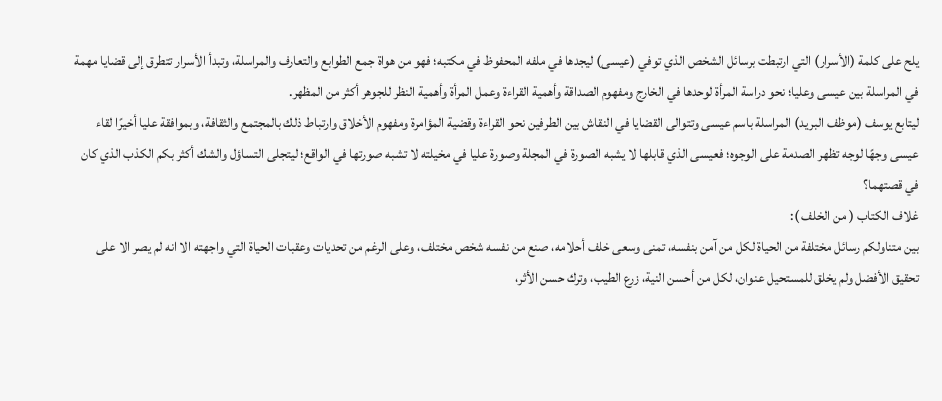يلح على كلمة (الأسرار) التي ارتبطت برسائل الشخص الذي توفي (عيسى) ليجدها في ملفه المحفوظ في مكتبه؛ فهو من هواة جمع الطوابع والتعارف والمراسلة، وتبدأ الأسرار تتطرق إلى قضايا مهمة في المراسلة بين عيسى وعليا؛ نحو دراسة المرأة لوحدها في الخارج ومفهوم الصداقة وأهمية القراءة وعمل المرأة وأهمية النظر للجوهر أكثر من المظهر.
ليتابع يوسف (موظف البريد) المراسلة باسم عيسى وتتوالى القضايا في النقاش بين الطرفين نحو القراءة وقضية المؤامرة ومفهوم الأخلاق وارتباط ذلك بالمجتمع والثقافة، وبموافقة عليا أخيرًا لقاء عيسى وجهًا لوجه تظهر الصدمة على الوجوه؛ فعيسى الذي قابلها لا يشبه الصورة في المجلة وصورة عليا في مخيلته لا تشبه صورتها في الواقع؛ ليتجلى التساؤل والشك أكثر بكم الكذب الذي كان في قصتهما؟
غلاف الكتاب ( من الخلف ):
بين متناولكم رسائل مختلفة من الحياة لكل من آمن بنفسه، تمنى وسعى خلف أحلامه، صنع من نفسه شخص مختلف، وعلى الرغم من تحديات وعقبات الحياة التي واجهته الا انه لم يصر الا على تحقيق الأفضل ولم يخلق للمستحيل عنوان، لكل من أحسن النية، زرع الطيب، وترك حسن الأثر،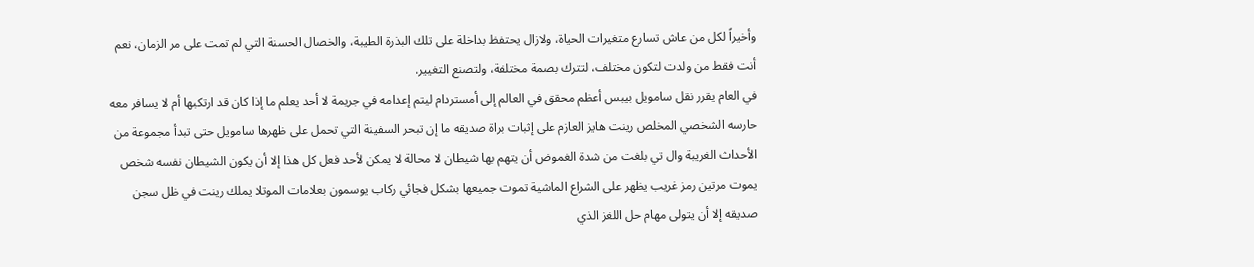وأخيراً لكل من عاش تسارع متغيرات الحياة، ولازال يحتفظ بداخلة على تلك البذرة الطيبة، والخصال الحسنة التي لم تمت على مر الزمان، نعم أنت فقط من ولدت لتكون مختلف، لتترك بصمة مختلفة، ولتصنع التغيير.
في العام يقرر نقل سامويل بيبس أعظم محقق في العالم إلى أمستردام ليتم إعدامه في جريمة لا أحد يعلم ما إذا كان قد ارتكبها أم لا يسافر معه حارسه الشخصي المخلص رينت هايز العازم على إثبات براة صديقه ما إن تبحر السفينة التي تحمل على ظهرها سامويل حتى تبدأ مجموعة من الأحداث الغريبة وال تي بلغت من شدة الغموض أن يتهم بها شيطان لا محالة لا يمكن لأحد فعل كل هذا إلا أن يكون الشيطان نفسه شخص يموت مرتين رمز غريب يظهر على الشراع الماشية تموت جميعها بشكل فجائي ركاب يوسمون بعلامات الموتلا يملك رينت في ظل سجن صديقه إلا أن يتولى مهام حل اللغز الذي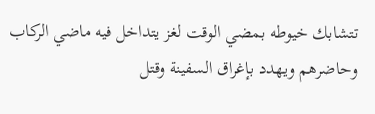تتشابك خيوطه بمضي الوقت لغز يتداخل فيه ماضي الركاب وحاضرهم ويهدد بإغراق السفينة وقتل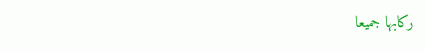ركابها جميعا